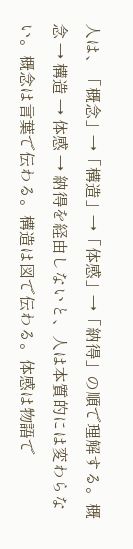人は、「概念」→「構造」→「体感」→「納得」の順で理解する。概念 → 構造 → 体感 → 納得を経由しないと、人は本質的には変わらない。概念は言葉で伝わる。構造は図で伝わる。体感は物語で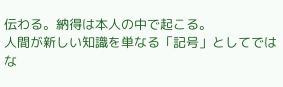伝わる。納得は本人の中で起こる。
人間が新しい知識を単なる「記号」としてではな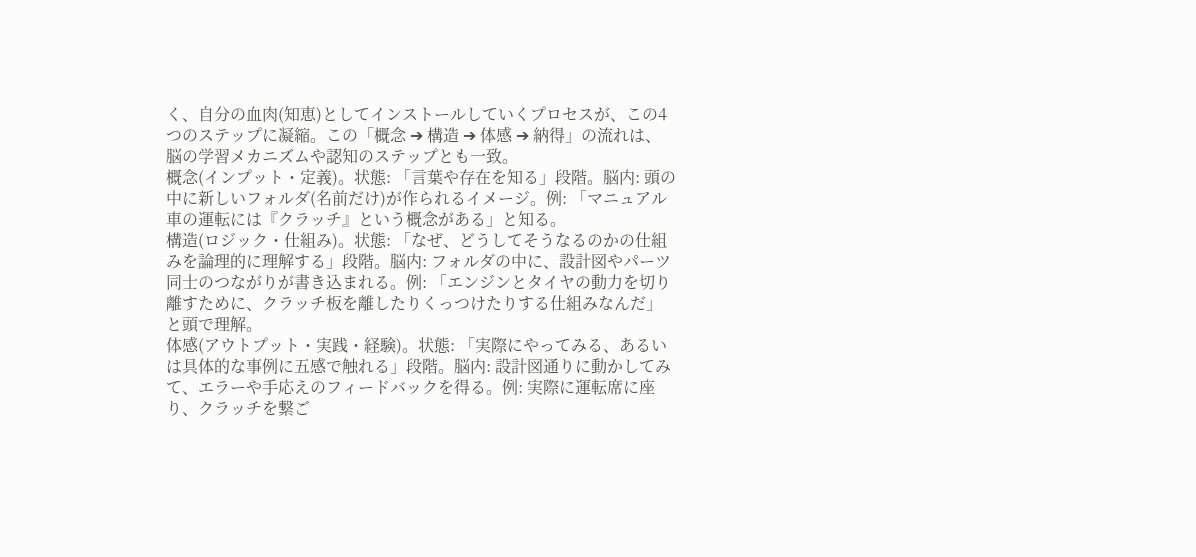く、自分の血肉(知恵)としてインストールしていくプロセスが、この4つのステップに凝縮。この「概念 ➔ 構造 ➔ 体感 ➔ 納得」の流れは、脳の学習メカニズムや認知のステップとも一致。
概念(インプット・定義)。状態: 「言葉や存在を知る」段階。脳内: 頭の中に新しいフォルダ(名前だけ)が作られるイメージ。例: 「マニュアル車の運転には『クラッチ』という概念がある」と知る。
構造(ロジック・仕組み)。状態: 「なぜ、どうしてそうなるのかの仕組みを論理的に理解する」段階。脳内: フォルダの中に、設計図やパーツ同士のつながりが書き込まれる。例: 「エンジンとタイヤの動力を切り離すために、クラッチ板を離したりくっつけたりする仕組みなんだ」と頭で理解。
体感(アウトプット・実践・経験)。状態: 「実際にやってみる、あるいは具体的な事例に五感で触れる」段階。脳内: 設計図通りに動かしてみて、エラーや手応えのフィードバックを得る。例: 実際に運転席に座り、クラッチを繋ご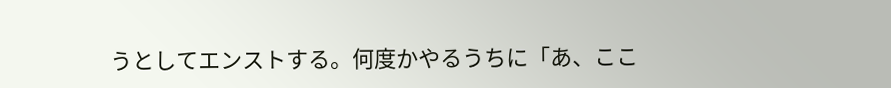うとしてエンストする。何度かやるうちに「あ、ここ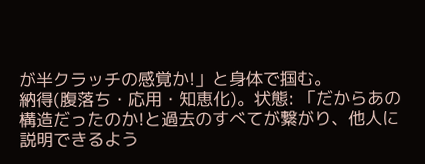が半クラッチの感覚か!」と身体で掴む。
納得(腹落ち・応用・知恵化)。状態: 「だからあの構造だったのか!と過去のすべてが繋がり、他人に説明できるよう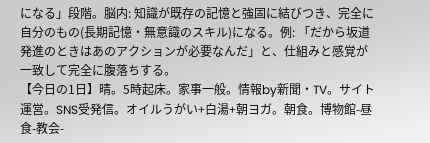になる」段階。脳内: 知識が既存の記憶と強固に結びつき、完全に自分のもの(長期記憶・無意識のスキル)になる。例: 「だから坂道発進のときはあのアクションが必要なんだ」と、仕組みと感覚が一致して完全に腹落ちする。
【今日の1日】晴。5時起床。家事一般。情報by新聞・TV。サイト運営。SNS受発信。オイルうがい+白湯+朝ヨガ。朝食。博物館-昼食-教会-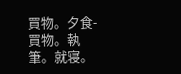買物。夕食-買物。執筆。就寝。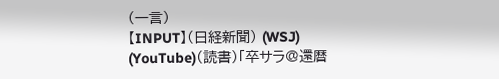(一言)
【INPUT】(日経新聞) (WSJ) (YouTube)(読書)「卒サラ@還暦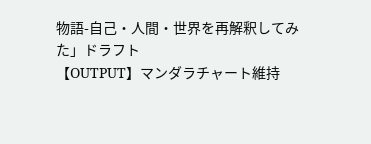物語-自己・人間・世界を再解釈してみた」ドラフト
【OUTPUT】マンダラチャート維持